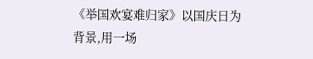《举国欢宴难归家》以国庆日为背景,用一场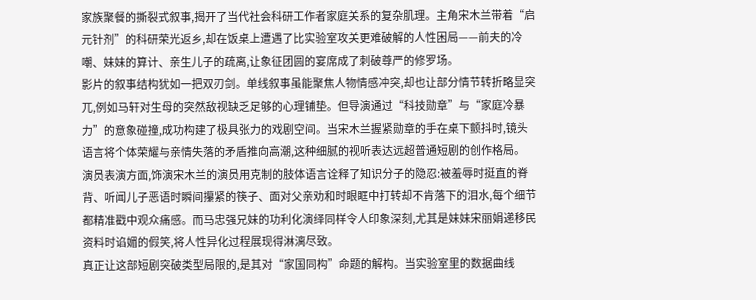家族聚餐的撕裂式叙事,揭开了当代社会科研工作者家庭关系的复杂肌理。主角宋木兰带着“启元针剂”的科研荣光返乡,却在饭桌上遭遇了比实验室攻关更难破解的人性困局——前夫的冷嘲、妹妹的算计、亲生儿子的疏离,让象征团圆的宴席成了刺破尊严的修罗场。
影片的叙事结构犹如一把双刃剑。单线叙事虽能聚焦人物情感冲突,却也让部分情节转折略显突兀,例如马轩对生母的突然敌视缺乏足够的心理铺垫。但导演通过“科技勋章”与“家庭冷暴力”的意象碰撞,成功构建了极具张力的戏剧空间。当宋木兰握紧勋章的手在桌下颤抖时,镜头语言将个体荣耀与亲情失落的矛盾推向高潮,这种细腻的视听表达远超普通短剧的创作格局。
演员表演方面,饰演宋木兰的演员用克制的肢体语言诠释了知识分子的隐忍:被羞辱时挺直的脊背、听闻儿子恶语时瞬间攥紧的筷子、面对父亲劝和时眼眶中打转却不肯落下的泪水,每个细节都精准戳中观众痛感。而马忠强兄妹的功利化演绎同样令人印象深刻,尤其是妹妹宋丽娟递移民资料时谄媚的假笑,将人性异化过程展现得淋漓尽致。
真正让这部短剧突破类型局限的,是其对“家国同构”命题的解构。当实验室里的数据曲线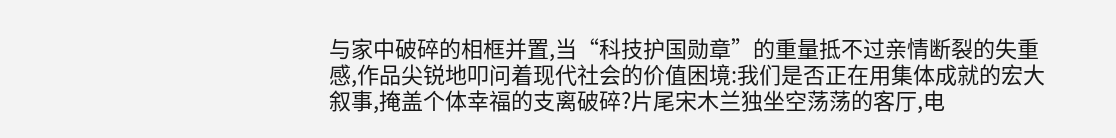与家中破碎的相框并置,当“科技护国勋章”的重量抵不过亲情断裂的失重感,作品尖锐地叩问着现代社会的价值困境:我们是否正在用集体成就的宏大叙事,掩盖个体幸福的支离破碎?片尾宋木兰独坐空荡荡的客厅,电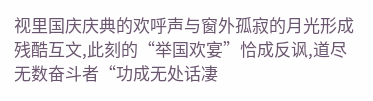视里国庆庆典的欢呼声与窗外孤寂的月光形成残酷互文,此刻的“举国欢宴”恰成反讽,道尽无数奋斗者“功成无处话凄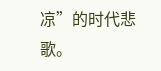凉”的时代悲歌。